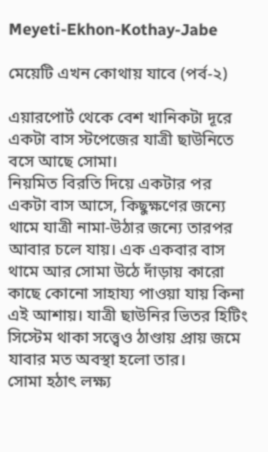Meyeti-Ekhon-Kothay-Jabe

মেয়েটি এখন কোথায় যাবে (পর্ব-২)

এয়ারপোর্ট থেকে বেশ খানিকটা দূরে একটা বাস স্টপেজের যাত্রী ছাউনিতে বসে আছে সোমা।
নিয়মিত বিরতি দিয়ে একটার পর একটা বাস আসে, কিছুক্ষণের জন্যে থামে যাত্রী নামা-উঠার জন্যে তারপর আবার চলে যায়। এক একবার বাস থামে আর সোমা উঠে দাঁড়ায় কারো কাছে কোনো সাহায্য পাওয়া যায় কিনা এই আশায়। যাত্রী ছাউনির ভিতর হিটিং সিস্টেম থাকা সত্ত্বেও ঠাণ্ডায় প্রায় জমে যাবার মত অবস্থা হলো তার।
সোমা হঠাৎ লক্ষ্য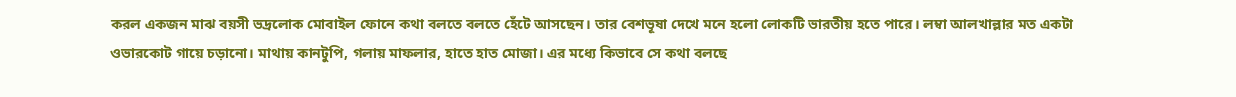করল একজন মাঝ বয়সী ভদ্রলোক মোবাইল ফোনে কথা বলতে বলতে হেঁটে আসছেন। তার বেশভূষা দেখে মনে হলো লোকটি ভারতীয় হতে পারে। লম্বা আলখাল্লার মত একটা ওভারকোট গায়ে চড়ানো। মাথায় কানটুপি, গলায় মাফলার, হাতে হাত মোজা। এর মধ্যে কিভাবে সে কথা বলছে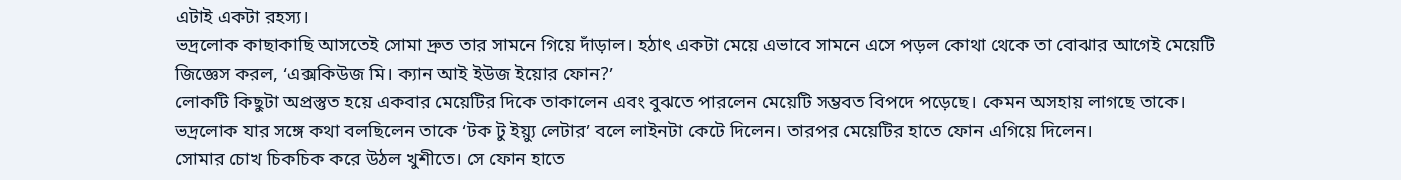এটাই একটা রহস্য।
ভদ্রলোক কাছাকাছি আসতেই সোমা দ্রুত তার সামনে গিয়ে দাঁড়াল। হঠাৎ একটা মেয়ে এভাবে সামনে এসে পড়ল কোথা থেকে তা বোঝার আগেই মেয়েটি জিজ্ঞেস করল, ‘এক্সকিউজ মি। ক্যান আই ইউজ ইয়োর ফোন?’
লোকটি কিছুটা অপ্রস্তুত হয়ে একবার মেয়েটির দিকে তাকালেন এবং বুঝতে পারলেন মেয়েটি সম্ভবত বিপদে পড়েছে। কেমন অসহায় লাগছে তাকে। ভদ্রলোক যার সঙ্গে কথা বলছিলেন তাকে ‘টক টু ইয়্যু লেটার’ বলে লাইনটা কেটে দিলেন। তারপর মেয়েটির হাতে ফোন এগিয়ে দিলেন।
সোমার চোখ চিকচিক করে উঠল খুশীতে। সে ফোন হাতে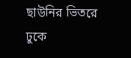ছাউনির ভিতরে ঢুকে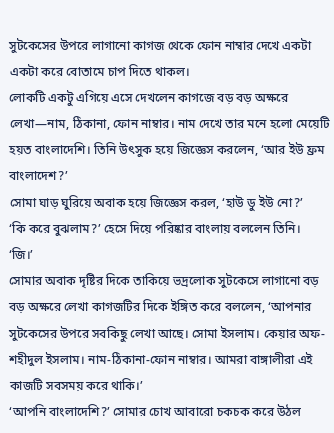সুটকেসের উপরে লাগানো কাগজ থেকে ফোন নাম্বার দেখে একটা একটা করে বোতামে চাপ দিতে থাকল।
লোকটি একটু এগিয়ে এসে দেখলেন কাগজে বড় বড় অক্ষরে লেখা—নাম, ঠিকানা, ফোন নাম্বার। নাম দেখে তার মনে হলো মেয়েটি হয়ত বাংলাদেশি। তিনি উৎসুক হয়ে জিজ্ঞেস করলেন, ‘আর ইউ ফ্রম বাংলাদেশ?’
সোমা ঘাড় ঘুরিয়ে অবাক হয়ে জিজ্ঞেস করল, ‘হাউ ডু ইউ নো?’
‘কি করে বুঝলাম?’ হেসে দিয়ে পরিষ্কার বাংলায় বললেন তিনি।
‘জি।’
সোমার অবাক দৃষ্টির দিকে তাকিয়ে ভদ্রলোক সুটকেসে লাগানো বড় বড় অক্ষরে লেখা কাগজটির দিকে ইঙ্গিত করে বললেন, ‘আপনার সুটকেসের উপরে সবকিছু লেখা আছে। সোমা ইসলাম। কেয়ার অফ-শহীদুল ইসলাম। নাম-ঠিকানা-ফোন নাম্বার। আমরা বাঙ্গালীরা এই কাজটি সবসময় করে থাকি।’
‘আপনি বাংলাদেশি?’ সোমার চোখ আবারো চকচক করে উঠল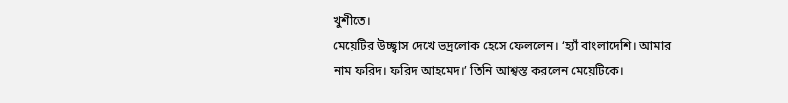খুশীতে।
মেয়েটির উচ্ছ্বাস দেখে ভদ্রলোক হেসে ফেললেন। ‘হ্যাঁ বাংলাদেশি। আমার নাম ফরিদ। ফরিদ আহমেদ।’ তিনি আশ্বস্ত করলেন মেয়েটিকে।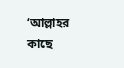‘আল্লাহর কাছে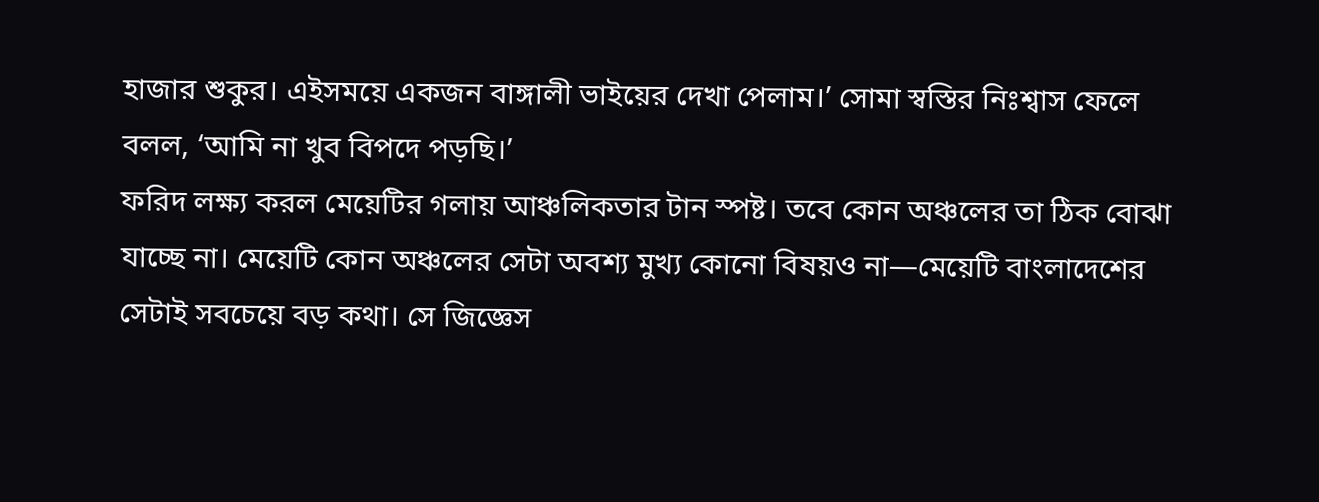হাজার শুকুর। এইসময়ে একজন বাঙ্গালী ভাইয়ের দেখা পেলাম।’ সোমা স্বস্তির নিঃশ্বাস ফেলে বলল, ‘আমি না খুব বিপদে পড়ছি।’
ফরিদ লক্ষ্য করল মেয়েটির গলায় আঞ্চলিকতার টান স্পষ্ট। তবে কোন অঞ্চলের তা ঠিক বোঝা যাচ্ছে না। মেয়েটি কোন অঞ্চলের সেটা অবশ্য মুখ্য কোনো বিষয়ও না—মেয়েটি বাংলাদেশের সেটাই সবচেয়ে বড় কথা। সে জিজ্ঞেস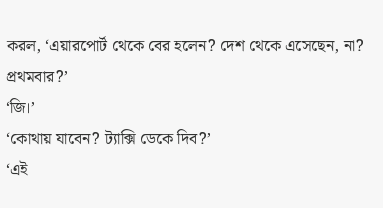করল, ‘এয়ারপোর্ট থেকে বের হলেন? দেশ থেকে এসেছেন, না? প্রথমবার?’
‘জি।’
‘কোথায় যাবেন? ট্যাক্সি ডেকে দিব?’
‘এই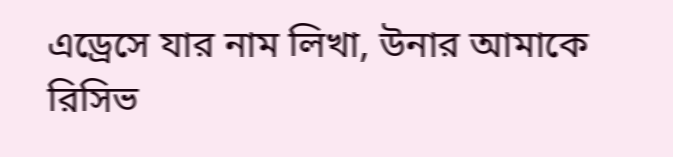এড্রেসে যার নাম লিখা, উনার আমাকে রিসিভ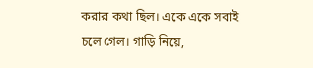করার কথা ছিল। একে একে সবাই চলে গেল। গাড়ি নিয়ে,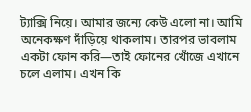ট্যাক্সি নিয়ে। আমার জন্যে কেউ এলো না। আমি অনেকক্ষণ দাঁড়িয়ে থাকলাম। তারপর ভাবলাম একটা ফোন করি—তাই ফোনের খোঁজে এখানে চলে এলাম। এখন কি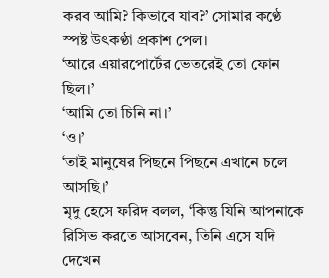করব আমি? কিভাবে যাব?’ সোমার কণ্ঠে স্পষ্ট উৎকণ্ঠা প্রকাশ পেল।
‘আরে এয়ারপোর্টের ভেতরেই তো ফোন ছিল।’
‘আমি তো চিনি না।’
‘ও।’
‘তাই মানুষের পিছনে পিছনে এখানে চলে আসছি।’
মৃদু হেসে ফরিদ বলল, ‘কিন্তু যিনি আপনাকে রিসিভ করতে আসবেন, তিনি এসে যদি দেখেন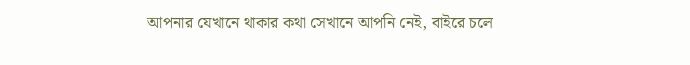আপনার যেখানে থাকার কথা সেখানে আপনি নেই, বাইরে চলে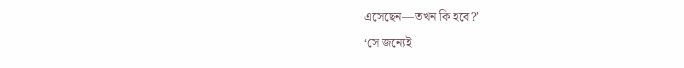এসেছেন—তখন কি হবে?’
‘সে জন্যেই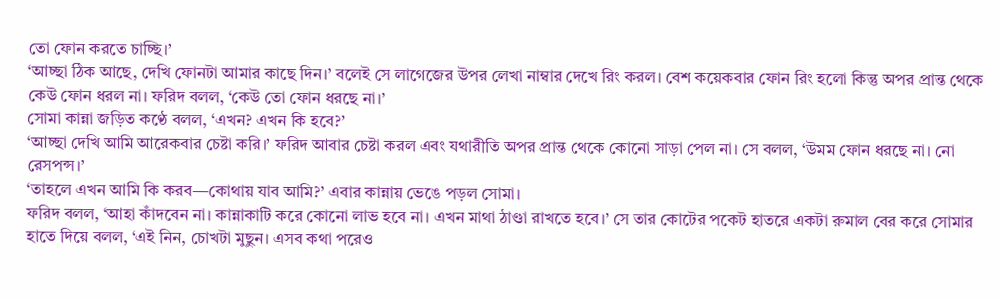তো ফোন করতে চাচ্ছি।’
‘আচ্ছা ঠিক আছে, দেখি ফোনটা আমার কাছে দিন।’ বলেই সে লাগেজের উপর লেখা নাম্বার দেখে রিং করল। বেশ কয়েকবার ফোন রিং হলো কিন্তু অপর প্রান্ত থেকে কেউ ফোন ধরল না। ফরিদ বলল, ‘কেউ তো ফোন ধরছে না।’
সোমা কান্না জড়িত কণ্ঠে বলল, ‘এখন? এখন কি হবে?’
‘আচ্ছা দেখি আমি আরেকবার চেষ্টা করি।’ ফরিদ আবার চেষ্টা করল এবং যথারীতি অপর প্রান্ত থেকে কোনো সাড়া পেল না। সে বলল, ‘উমম ফোন ধরছে না। নো রেসপন্স।’
‘তাহলে এখন আমি কি করব—কোথায় যাব আমি?’ এবার কান্নায় ভেঙে পড়ল সোমা।
ফরিদ বলল, ‘আহা কাঁদবেন না। কান্নাকাটি করে কোনো লাভ হবে না। এখন মাথা ঠাণ্ডা রাখতে হবে।’ সে তার কোটের পকেট হাতরে একটা রুমাল বের করে সোমার হাতে দিয়ে বলল, ‘এই নিন, চোখটা মুছুন। এসব কথা পরেও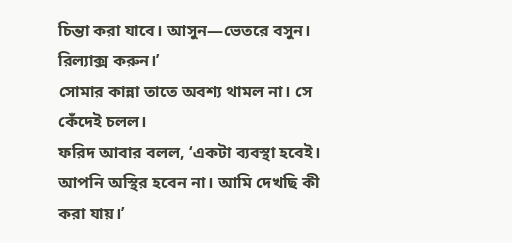চিন্তা করা যাবে। আসুন—ভেতরে বসুন। রিল্যাক্স করুন।’
সোমার কান্না তাতে অবশ্য থামল না। সে কেঁদেই চলল।
ফরিদ আবার বলল, ‘একটা ব্যবস্থা হবেই। আপনি অস্থির হবেন না। আমি দেখছি কী করা যায়।’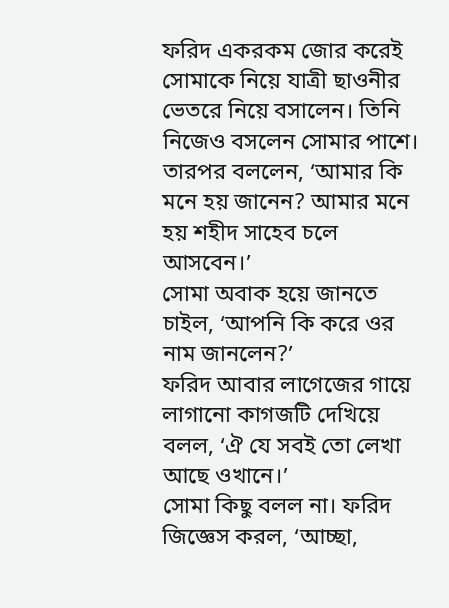ফরিদ একরকম জোর করেই সোমাকে নিয়ে যাত্রী ছাওনীর ভেতরে নিয়ে বসালেন। তিনি নিজেও বসলেন সোমার পাশে। তারপর বললেন, ‘আমার কি মনে হয় জানেন? আমার মনে হয় শহীদ সাহেব চলে আসবেন।’
সোমা অবাক হয়ে জানতে চাইল, ‘আপনি কি করে ওর নাম জানলেন?’
ফরিদ আবার লাগেজের গায়ে লাগানো কাগজটি দেখিয়ে বলল, ‘ঐ যে সবই তো লেখা আছে ওখানে।’
সোমা কিছু বলল না। ফরিদ জিজ্ঞেস করল, ‘আচ্ছা,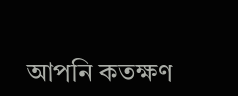আপনি কতক্ষণ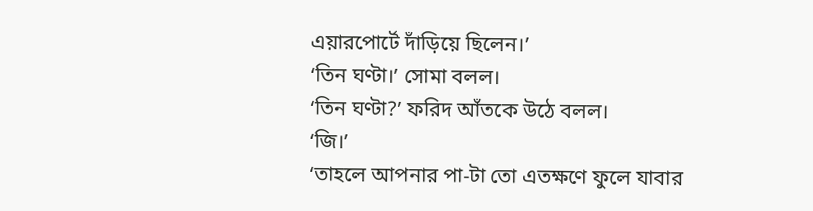এয়ারপোর্টে দাঁড়িয়ে ছিলেন।’
‘তিন ঘণ্টা।’ সোমা বলল।
‘তিন ঘণ্টা?’ ফরিদ আঁতকে উঠে বলল।
‘জি।’
‘তাহলে আপনার পা-টা তো এতক্ষণে ফুলে যাবার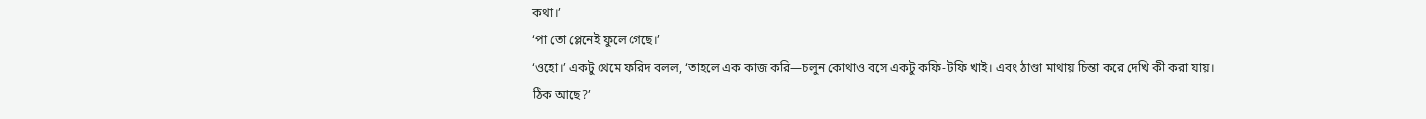কথা।’
‘পা তো প্লেনেই ফুলে গেছে।’
‘ওহো।’ একটু থেমে ফরিদ বলল, ‘তাহলে এক কাজ করি—চলুন কোথাও বসে একটু কফি-টফি খাই। এবং ঠাণ্ডা মাথায় চিন্তা করে দেখি কী করা যায়। ঠিক আছে?’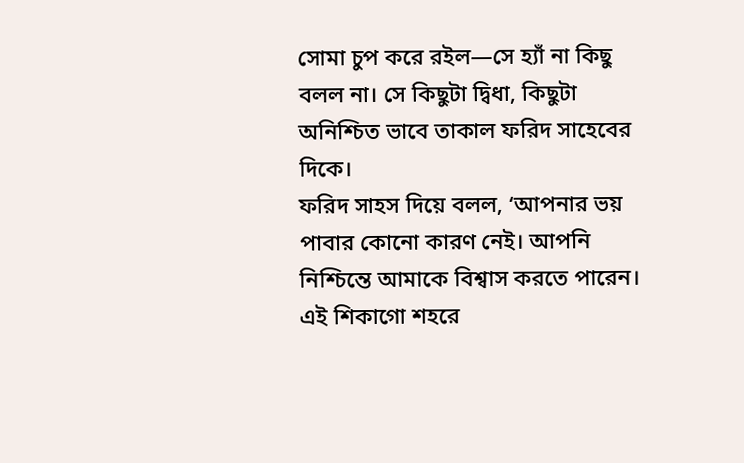সোমা চুপ করে রইল—সে হ্যাঁ না কিছু বলল না। সে কিছুটা দ্বিধা, কিছুটা অনিশ্চিত ভাবে তাকাল ফরিদ সাহেবের দিকে।
ফরিদ সাহস দিয়ে বলল, ‘আপনার ভয় পাবার কোনো কারণ নেই। আপনি নিশ্চিন্তে আমাকে বিশ্বাস করতে পারেন। এই শিকাগো শহরে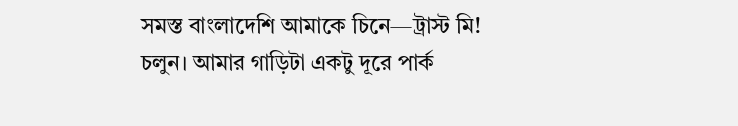সমস্ত বাংলাদেশি আমাকে চিনে—ট্রাস্ট মি! চলুন। আমার গাড়িটা একটু দূরে পার্ক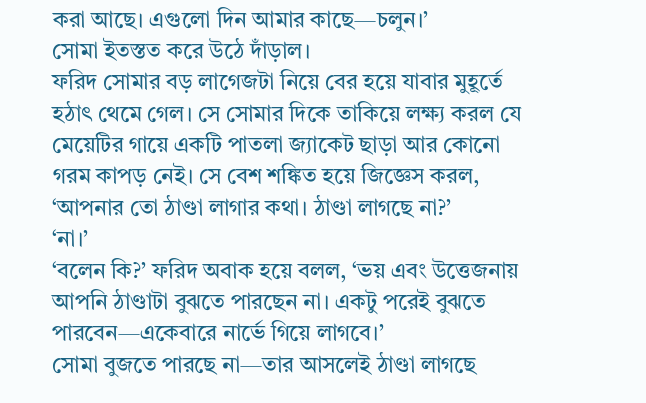করা আছে। এগুলো দিন আমার কাছে—চলুন।’
সোমা ইতস্তত করে উঠে দাঁড়াল।
ফরিদ সোমার বড় লাগেজটা নিয়ে বের হয়ে যাবার মুহূর্তে হঠাৎ থেমে গেল। সে সোমার দিকে তাকিয়ে লক্ষ্য করল যে মেয়েটির গায়ে একটি পাতলা জ্যাকেট ছাড়া আর কোনো গরম কাপড় নেই। সে বেশ শঙ্কিত হয়ে জিজ্ঞেস করল, ‘আপনার তো ঠাণ্ডা লাগার কথা। ঠাণ্ডা লাগছে না?’
‘না।’
‘বলেন কি?’ ফরিদ অবাক হয়ে বলল, ‘ভয় এবং উত্তেজনায় আপনি ঠাণ্ডাটা বুঝতে পারছেন না। একটু পরেই বুঝতে পারবেন—একেবারে নার্ভে গিয়ে লাগবে।’
সোমা বুজতে পারছে না—তার আসলেই ঠাণ্ডা লাগছে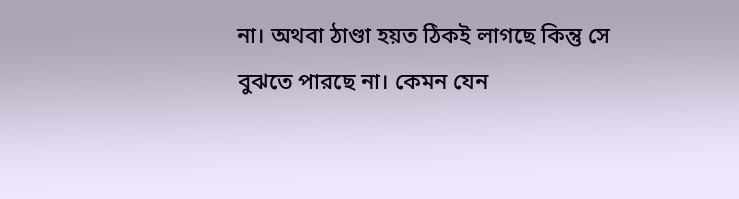না। অথবা ঠাণ্ডা হয়ত ঠিকই লাগছে কিন্তু সে বুঝতে পারছে না। কেমন যেন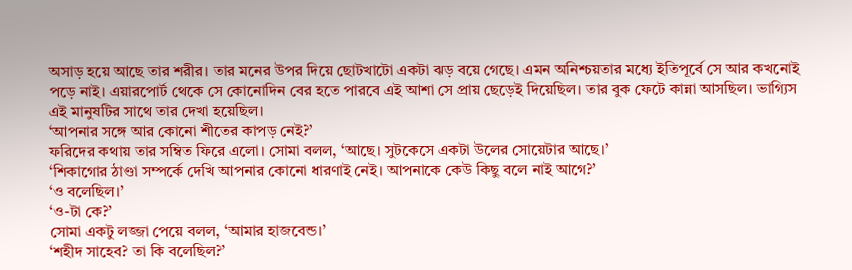অসাড় হয়ে আছে তার শরীর। তার মনের উপর দিয়ে ছোটখাটো একটা ঝড় বয়ে গেছে। এমন অনিশ্চয়তার মধ্যে ইতিপূর্বে সে আর কখনোই পড়ে নাই। এয়ারপোর্ট থেকে সে কোনোদিন বের হতে পারবে এই আশা সে প্রায় ছেড়েই দিয়েছিল। তার বুক ফেটে কান্না আসছিল। ভাগ্যিস এই মানুষটির সাথে তার দেখা হয়েছিল।
‘আপনার সঙ্গে আর কোনো শীতের কাপড় নেই?’
ফরিদের কথায় তার সম্বিত ফিরে এলো। সোমা বলল, ‘আছে। সুটকেসে একটা উলের সোয়েটার আছে।’
‘শিকাগোর ঠাণ্ডা সম্পর্কে দেখি আপনার কোনো ধারণাই নেই। আপনাকে কেউ কিছু বলে নাই আগে?’
‘ও বলেছিল।’
‘ও-টা কে?’
সোমা একটু লজ্জা পেয়ে বলল, ‘আমার হাজবেন্ড।’
‘শহীদ সাহেব? তা কি বলেছিল?’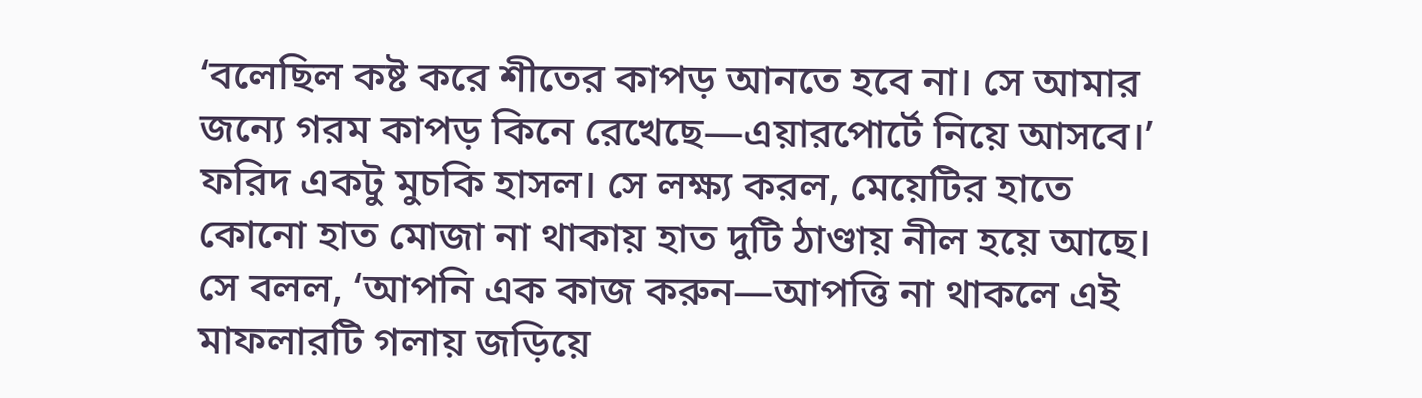‘বলেছিল কষ্ট করে শীতের কাপড় আনতে হবে না। সে আমার জন্যে গরম কাপড় কিনে রেখেছে—এয়ারপোর্টে নিয়ে আসবে।’
ফরিদ একটু মুচকি হাসল। সে লক্ষ্য করল, মেয়েটির হাতে কোনো হাত মোজা না থাকায় হাত দুটি ঠাণ্ডায় নীল হয়ে আছে। সে বলল, ‘আপনি এক কাজ করুন—আপত্তি না থাকলে এই মাফলারটি গলায় জড়িয়ে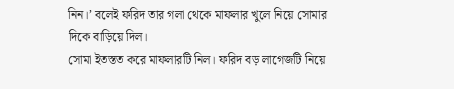নিন।’ বলেই ফরিদ তার গলা থেকে মাফলার খুলে নিয়ে সোমার দিকে বাড়িয়ে দিল।
সোমা ইতস্তত করে মাফলারটি নিল। ফরিদ বড় লাগেজটি নিয়ে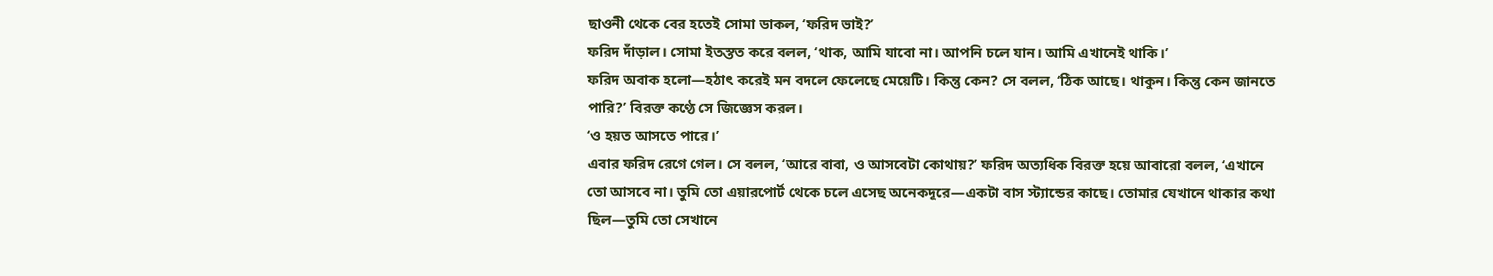ছাওনী থেকে বের হতেই সোমা ডাকল, ‘ফরিদ ভাই?’
ফরিদ দাঁড়াল। সোমা ইতস্তত করে বলল, ‘থাক, আমি যাবো না। আপনি চলে যান। আমি এখানেই থাকি।’
ফরিদ অবাক হলো—হঠাৎ করেই মন বদলে ফেলেছে মেয়েটি। কিন্তু কেন? সে বলল, ‘ঠিক আছে। থাকুন। কিন্তু কেন জানতে পারি?’ বিরক্ত কণ্ঠে সে জিজ্ঞেস করল।
‘ও হয়ত আসতে পারে।’
এবার ফরিদ রেগে গেল। সে বলল, ‘আরে বাবা, ও আসবেটা কোথায়?’ ফরিদ অত্যধিক বিরক্ত হয়ে আবারো বলল, ‘এখানে তো আসবে না। তুমি তো এয়ারপোর্ট থেকে চলে এসেছ অনেকদূরে—একটা বাস স্ট্যান্ডের কাছে। তোমার যেখানে থাকার কথা ছিল—তুমি তো সেখানে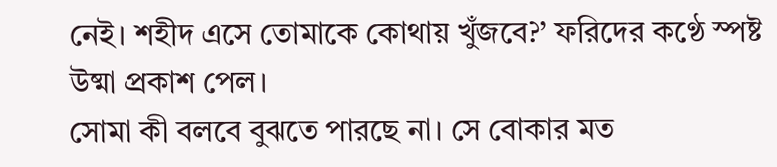নেই। শহীদ এসে তোমাকে কোথায় খুঁজবে?’ ফরিদের কণ্ঠে স্পষ্ট উষ্মা প্রকাশ পেল।
সোমা কী বলবে বুঝতে পারছে না। সে বোকার মত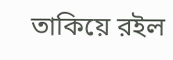তাকিয়ে রইল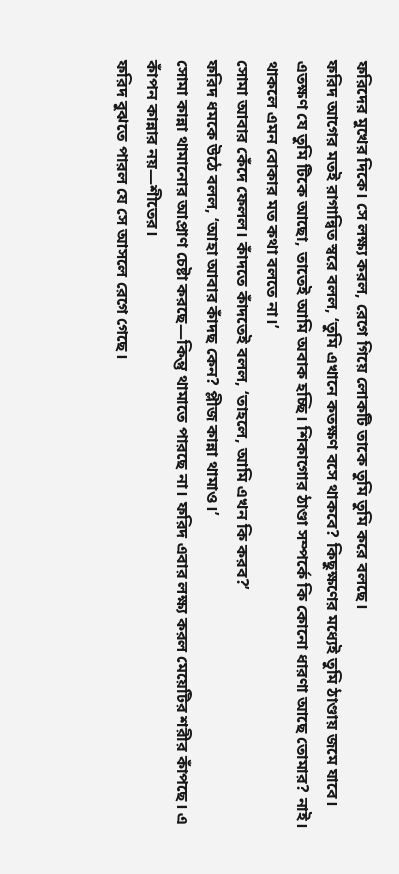ফরিদের মুখের দিকে। সে লক্ষ্য করল, রেগে গিয়ে লোকটি তাকে তুমি তুমি করে বলছে।
ফরিদ আগের মতই রাগান্বিত স্বরে বলল, ‘তুমি এখানে কতক্ষণ বসে থাকবে? কিছুক্ষণের মধ্যেই তুমি ঠাণ্ডায় জমে যাবে। এতক্ষণ যে তুমি টিকে আছো, তাতেই আমি অবাক হচ্ছি। শিকাগোর ঠাণ্ডা সম্পর্কে কি কোনো ধারণা আছে তোমার? নাই। থাকলে এমন বোকার মত কথা বলতে না।’
সোমা আবার কেঁদে ফেলল। কাঁদতে কাঁদতেই বলল, ‘তাহলে, আমি এখন কি করব?’
ফরিদ ধমকে উঠে বলল, ‘আহা আবার কাঁদছ কেন? প্লীজ কান্না থামাও।’
সোমা কান্না থামানোর আপ্রাণ চেষ্টা করছে—কিন্তু থামাতে পারছে না। ফরিদ এবার লক্ষ্য করল মেয়েটির শরীর কাঁপছে। এ কাঁপন কান্নার নয়—শীতের।
ফরিদ বুঝতে পারল যে সে আসলে রেগে গেছে।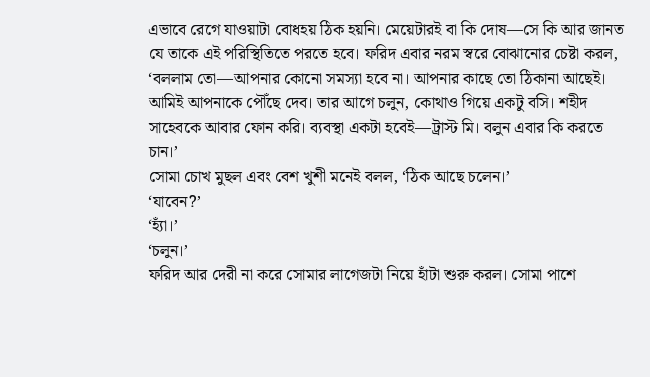এভাবে রেগে যাওয়াটা বোধহয় ঠিক হয়নি। মেয়েটারই বা কি দোষ—সে কি আর জানত যে তাকে এই পরিস্থিতিতে পরতে হবে। ফরিদ এবার নরম স্বরে বোঝানোর চেষ্টা করল, ‘বললাম তো—আপনার কোনো সমস্যা হবে না। আপনার কাছে তো ঠিকানা আছেই। আমিই আপনাকে পৌঁছে দেব। তার আগে চলুন, কোথাও গিয়ে একটু বসি। শহীদ সাহেবকে আবার ফোন করি। ব্যবস্থা একটা হবেই—ট্রাস্ট মি। বলুন এবার কি করতে চান।’
সোমা চোখ মুছল এবং বেশ খুশী মনেই বলল, ‘ঠিক আছে চলেন।’
‘যাবেন?’
‘হ্যাঁ।’
‘চলুন।’
ফরিদ আর দেরী না করে সোমার লাগেজটা নিয়ে হাঁটা শুরু করল। সোমা পাশে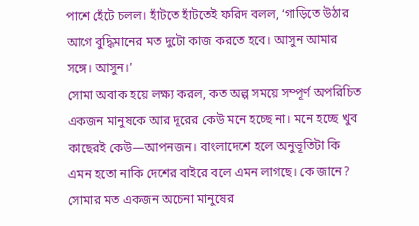পাশে হেঁটে চলল। হাঁটতে হাঁটতেই ফরিদ বলল, ‘গাড়িতে উঠার আগে বুদ্ধিমানের মত দুটো কাজ করতে হবে। আসুন আমার সঙ্গে। আসুন।’
সোমা অবাক হয়ে লক্ষ্য করল, কত অল্প সময়ে সম্পূর্ণ অপরিচিত একজন মানুষকে আর দূরের কেউ মনে হচ্ছে না। মনে হচ্ছে খুব কাছেরই কেউ—আপনজন। বাংলাদেশে হলে অনুভূতিটা কি এমন হতো নাকি দেশের বাইরে বলে এমন লাগছে। কে জানে?
সোমার মত একজন অচেনা মানুষের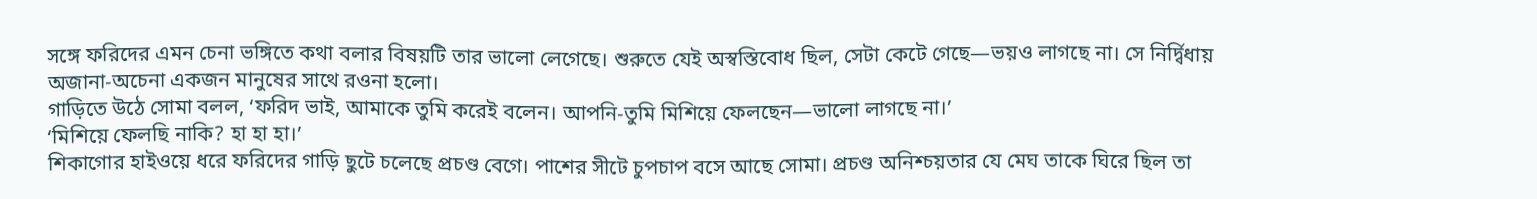সঙ্গে ফরিদের এমন চেনা ভঙ্গিতে কথা বলার বিষয়টি তার ভালো লেগেছে। শুরুতে যেই অস্বস্তিবোধ ছিল, সেটা কেটে গেছে—ভয়ও লাগছে না। সে নির্দ্বিধায় অজানা-অচেনা একজন মানুষের সাথে রওনা হলো।
গাড়িতে উঠে সোমা বলল, ‘ফরিদ ভাই, আমাকে তুমি করেই বলেন। আপনি-তুমি মিশিয়ে ফেলছেন—ভালো লাগছে না।’
‘মিশিয়ে ফেলছি নাকি? হা হা হা।’
শিকাগোর হাইওয়ে ধরে ফরিদের গাড়ি ছুটে চলেছে প্রচণ্ড বেগে। পাশের সীটে চুপচাপ বসে আছে সোমা। প্রচণ্ড অনিশ্চয়তার যে মেঘ তাকে ঘিরে ছিল তা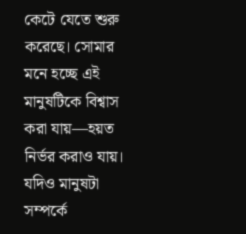কেটে যেতে শুরু করেছে। সোমার মনে হচ্ছে এই মানুষটিকে বিশ্বাস করা যায়—হয়ত নির্ভর করাও যায়। যদিও মানুষটা সম্পর্কে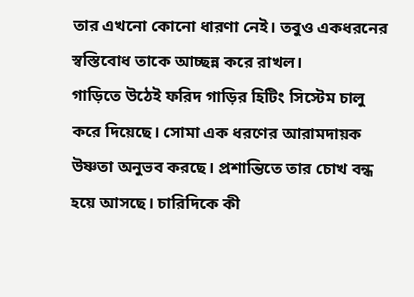তার এখনো কোনো ধারণা নেই। তবুও একধরনের স্বস্তিবোধ তাকে আচ্ছন্ন করে রাখল।
গাড়িতে উঠেই ফরিদ গাড়ির হিটিং সিস্টেম চালু করে দিয়েছে। সোমা এক ধরণের আরামদায়ক উষ্ণতা অনুভব করছে। প্রশান্তিতে তার চোখ বন্ধ হয়ে আসছে। চারিদিকে কী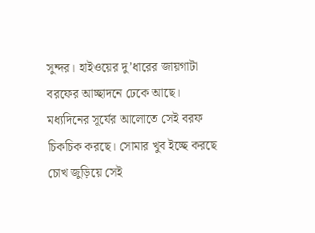সুন্দর। হাইওয়ের দু’ধারের জায়গাটা বরফের আচ্ছাদনে ঢেকে আছে। মধ্যদিনের সূর্যের আলোতে সেই বরফ চিকচিক করছে। সোমার খুব ইচ্ছে করছে চোখ জুড়িয়ে সেই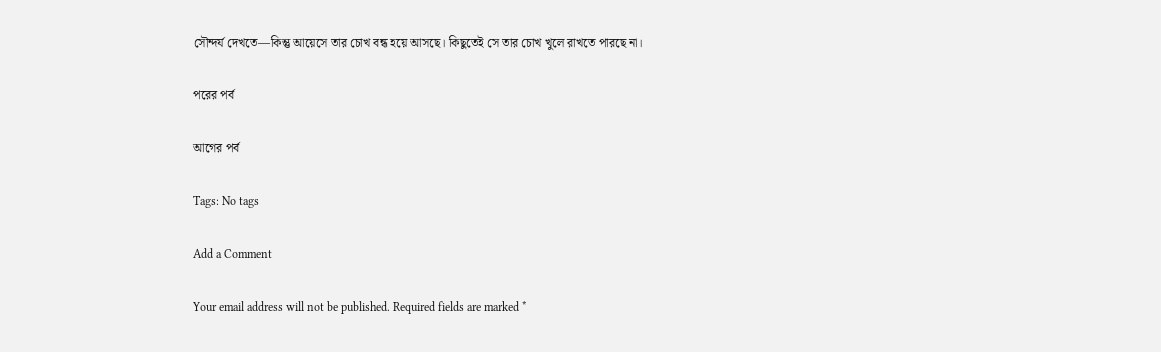সৌন্দর্য দেখতে—কিন্তু আয়েসে তার চোখ বন্ধ হয়ে আসছে। কিছুতেই সে তার চোখ খুলে রাখতে পারছে না।

পরের পর্ব

আগের পর্ব

Tags: No tags

Add a Comment

Your email address will not be published. Required fields are marked *